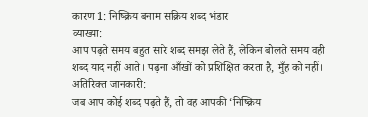कारण 1: निष्क्रिय बनाम सक्रिय शब्द भंडार
व्याख्या:
आप पढ़ते समय बहुत सारे शब्द समझ लेते हैं, लेकिन बोलते समय वही शब्द याद नहीं आते। पढ़ना आँखों को प्रशिक्षित करता है, मुँह को नहीं।
अतिरिक्त जानकारी:
जब आप कोई शब्द पढ़ते हैं, तो वह आपकी ‘निष्क्रिय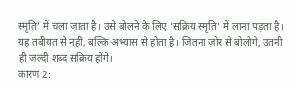स्मृति’ में चला जाता है। उसे बोलने के लिए ‘सक्रिय स्मृति’ में लाना पड़ता है। यह तबीयत से नहीं, बल्कि अभ्यास से होता है। जितना ज़ोर से बोलोगे, उतनी ही जल्दी शब्द सक्रिय होंगे।
कारण 2: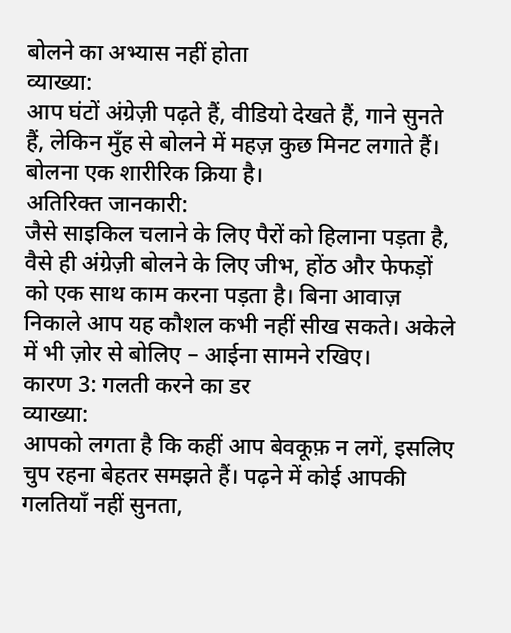बोलने का अभ्यास नहीं होता
व्याख्या:
आप घंटों अंग्रेज़ी पढ़ते हैं, वीडियो देखते हैं, गाने सुनते हैं, लेकिन मुँह से बोलने में महज़ कुछ मिनट लगाते हैं। बोलना एक शारीरिक क्रिया है।
अतिरिक्त जानकारी:
जैसे साइकिल चलाने के लिए पैरों को हिलाना पड़ता है, वैसे ही अंग्रेज़ी बोलने के लिए जीभ, होंठ और फेफड़ों को एक साथ काम करना पड़ता है। बिना आवाज़ निकाले आप यह कौशल कभी नहीं सीख सकते। अकेले में भी ज़ोर से बोलिए – आईना सामने रखिए।
कारण 3: गलती करने का डर
व्याख्या:
आपको लगता है कि कहीं आप बेवकूफ़ न लगें, इसलिए चुप रहना बेहतर समझते हैं। पढ़ने में कोई आपकी गलतियाँ नहीं सुनता,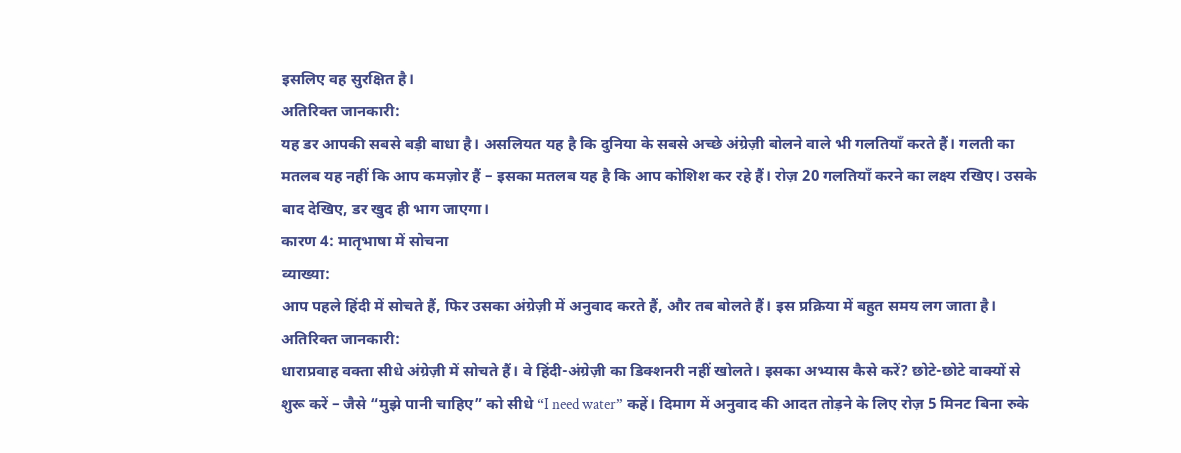इसलिए वह सुरक्षित है।
अतिरिक्त जानकारी:
यह डर आपकी सबसे बड़ी बाधा है। असलियत यह है कि दुनिया के सबसे अच्छे अंग्रेज़ी बोलने वाले भी गलतियाँ करते हैं। गलती का मतलब यह नहीं कि आप कमज़ोर हैं – इसका मतलब यह है कि आप कोशिश कर रहे हैं। रोज़ 20 गलतियाँ करने का लक्ष्य रखिए। उसके बाद देखिए, डर खुद ही भाग जाएगा।
कारण 4: मातृभाषा में सोचना
व्याख्या:
आप पहले हिंदी में सोचते हैं, फिर उसका अंग्रेज़ी में अनुवाद करते हैं, और तब बोलते हैं। इस प्रक्रिया में बहुत समय लग जाता है।
अतिरिक्त जानकारी:
धाराप्रवाह वक्ता सीधे अंग्रेज़ी में सोचते हैं। वे हिंदी-अंग्रेज़ी का डिक्शनरी नहीं खोलते। इसका अभ्यास कैसे करें? छोटे-छोटे वाक्यों से शुरू करें – जैसे “मुझे पानी चाहिए” को सीधे “I need water” कहें। दिमाग में अनुवाद की आदत तोड़ने के लिए रोज़ 5 मिनट बिना रुके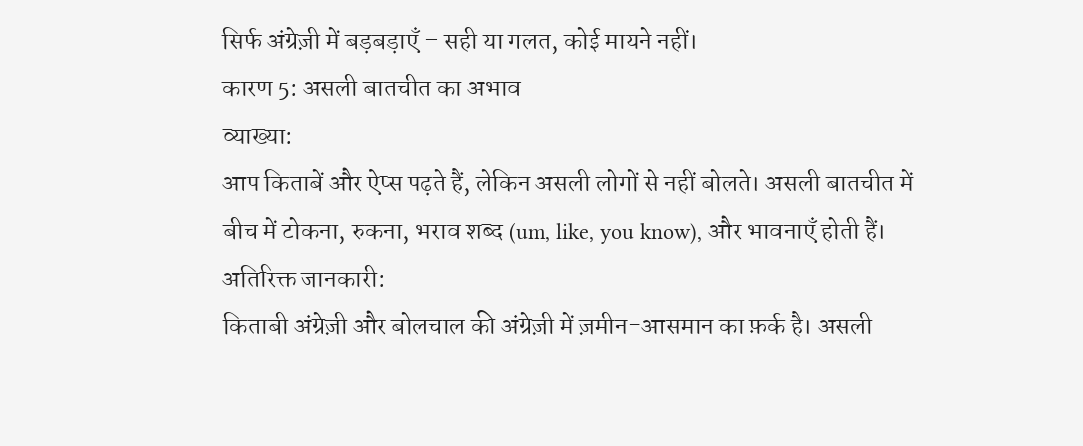सिर्फ अंग्रेज़ी में बड़बड़ाएँ – सही या गलत, कोई मायने नहीं।
कारण 5: असली बातचीत का अभाव
व्याख्या:
आप किताबें और ऐप्स पढ़ते हैं, लेकिन असली लोगों से नहीं बोलते। असली बातचीत में बीच में टोकना, रुकना, भराव शब्द (um, like, you know), और भावनाएँ होती हैं।
अतिरिक्त जानकारी:
किताबी अंग्रेज़ी और बोलचाल की अंग्रेज़ी में ज़मीन-आसमान का फ़र्क है। असली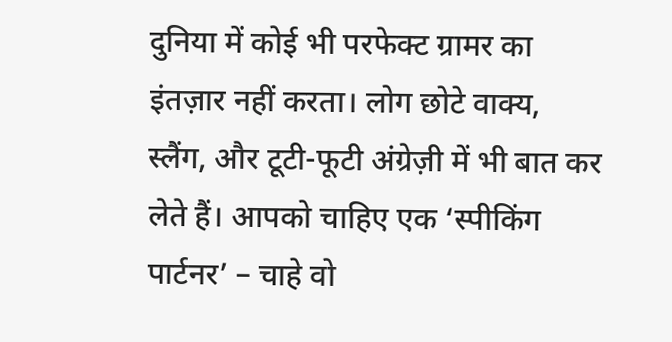दुनिया में कोई भी परफेक्ट ग्रामर का इंतज़ार नहीं करता। लोग छोटे वाक्य, स्लैंग, और टूटी-फूटी अंग्रेज़ी में भी बात कर लेते हैं। आपको चाहिए एक ‘स्पीकिंग पार्टनर’ – चाहे वो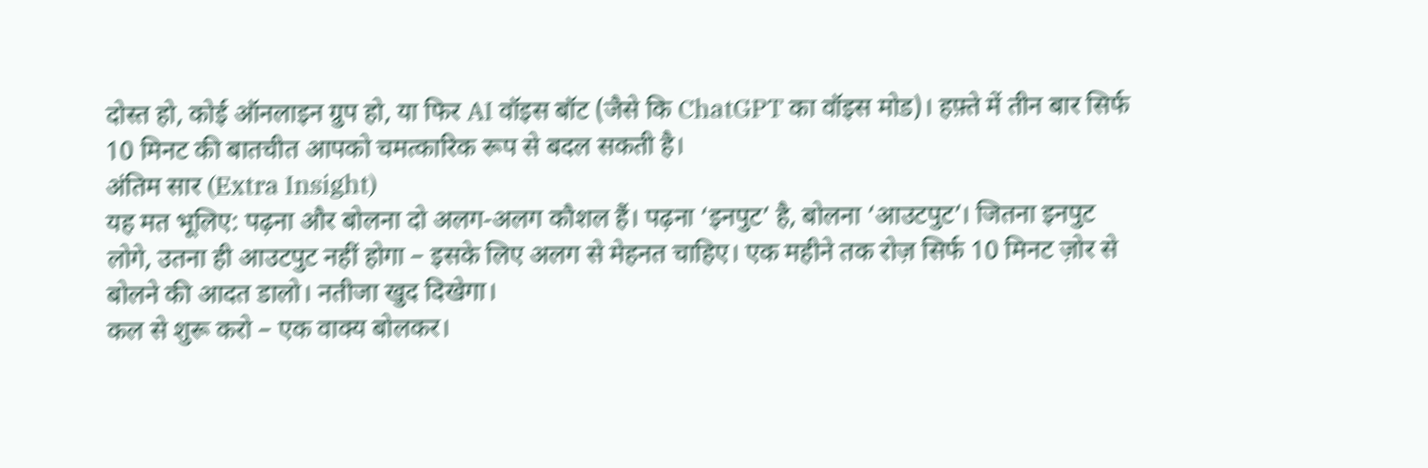दोस्त हो, कोई ऑनलाइन ग्रुप हो, या फिर AI वॉइस बॉट (जैसे कि ChatGPT का वॉइस मोड)। हफ़्ते में तीन बार सिर्फ 10 मिनट की बातचीत आपको चमत्कारिक रूप से बदल सकती है।
अंतिम सार (Extra Insight)
यह मत भूलिए: पढ़ना और बोलना दो अलग-अलग कौशल हैं। पढ़ना ‘इनपुट’ है, बोलना ‘आउटपुट’। जितना इनपुट लोगे, उतना ही आउटपुट नहीं होगा – इसके लिए अलग से मेहनत चाहिए। एक महीने तक रोज़ सिर्फ 10 मिनट ज़ोर से बोलने की आदत डालो। नतीजा खुद दिखेगा।
कल से शुरू करो – एक वाक्य बोलकर।